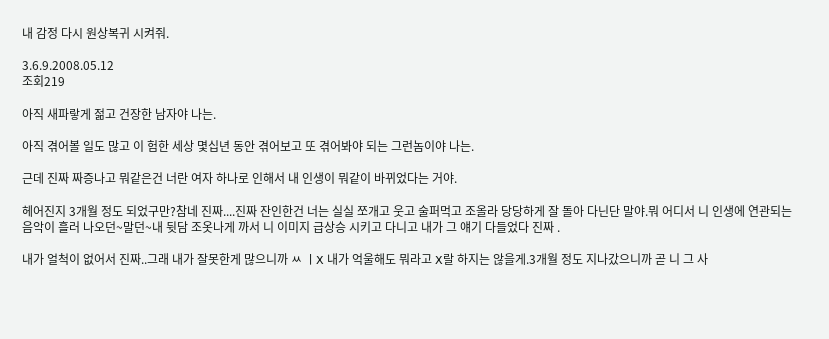내 감정 다시 원상복귀 시켜줘.

3.6.9.2008.05.12
조회219

아직 새파랗게 젊고 건장한 남자야 나는.

아직 겪어볼 일도 많고 이 험한 세상 몇십년 동안 겪어보고 또 겪어봐야 되는 그런놈이야 나는.

근데 진짜 짜증나고 뭐같은건 너란 여자 하나로 인해서 내 인생이 뭐같이 바뀌었다는 거야.

헤어진지 3개월 정도 되었구만?참네 진짜....진짜 잔인한건 너는 실실 쪼개고 웃고 술퍼먹고 조올라 당당하게 잘 돌아 다닌단 말야.뭐 어디서 니 인생에 연관되는 음악이 흘러 나오던~말던~내 뒷담 조옷나게 까서 니 이미지 급상승 시키고 다니고 내가 그 얘기 다들었다 진짜 .

내가 얼척이 없어서 진짜..그래 내가 잘못한게 많으니까 ㅆ ㅣX 내가 억울해도 뭐라고 X랄 하지는 않을게.3개월 정도 지나갔으니까 곧 니 그 사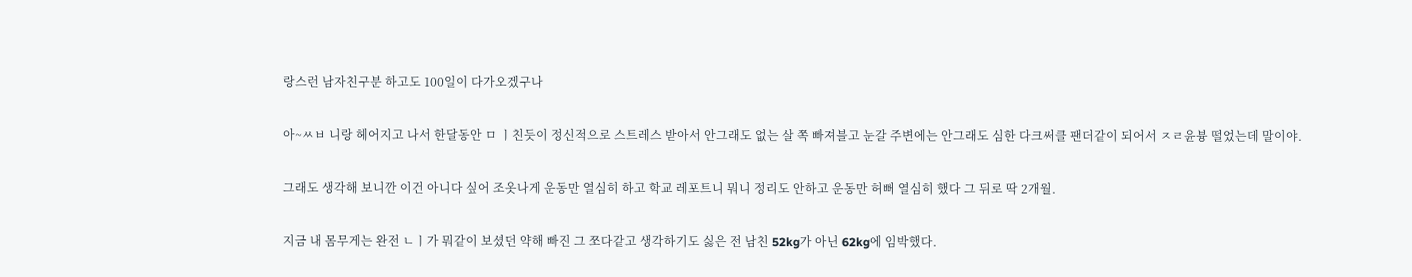랑스런 남자친구분 하고도 100일이 다가오겠구나

아~ㅆㅂ 니랑 헤어지고 나서 한달동안 ㅁ ㅣ친듯이 정신적으로 스트레스 받아서 안그래도 없는 살 쪽 빠져블고 눈갈 주변에는 안그래도 심한 다크써클 팬더같이 되어서 ㅈㄹ윤븅 떨었는데 말이야.

그래도 생각해 보니깐 이건 아니다 싶어 조옷나게 운동만 열심히 하고 학교 레포트니 뭐니 정리도 안하고 운동만 허뻐 열심히 했다 그 뒤로 딱 2개월.

지금 내 몸무게는 완전 ㄴㅣ가 뭐같이 보셨던 약해 빠진 그 쪼다같고 생각하기도 싫은 전 남친 52kg가 아닌 62kg에 임박했다.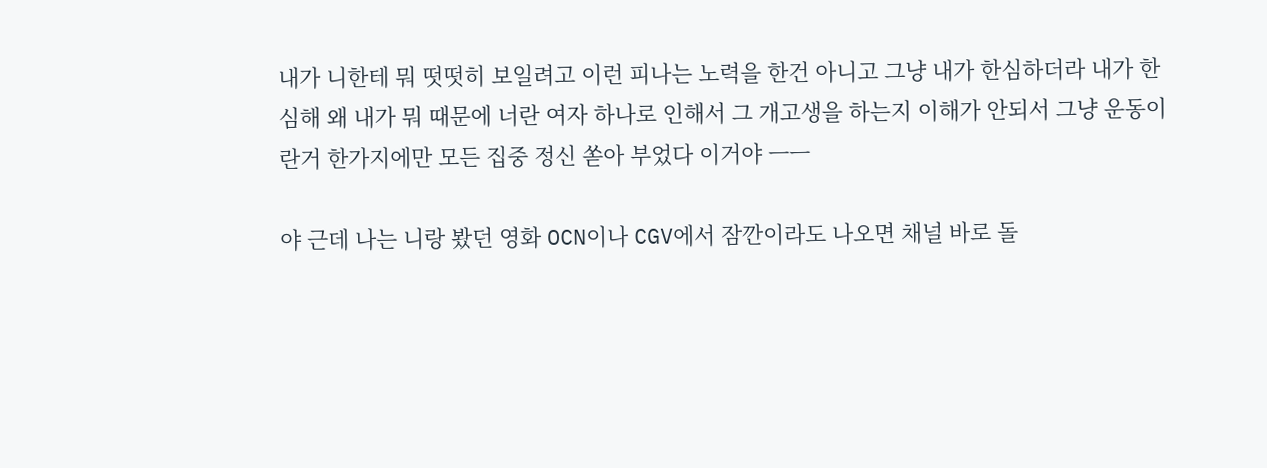내가 니한테 뭐 떳떳히 보일려고 이런 피나는 노력을 한건 아니고 그냥 내가 한심하더라 내가 한심해 왜 내가 뭐 때문에 너란 여자 하나로 인해서 그 개고생을 하는지 이해가 안되서 그냥 운동이란거 한가지에만 모든 집중 정신 쏟아 부었다 이거야 ㅡㅡ

야 근데 나는 니랑 봤던 영화 OCN이나 CGV에서 잠깐이라도 나오면 채널 바로 돌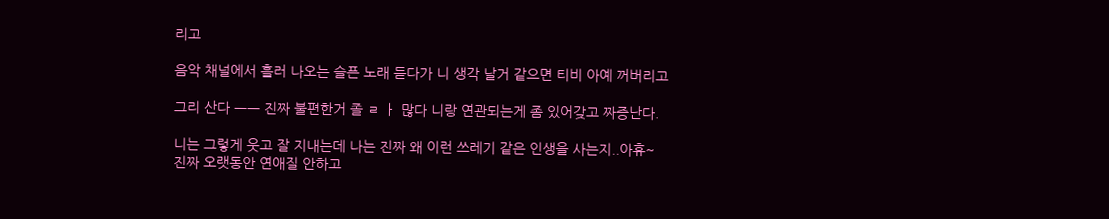리고

음악 채널에서 흘러 나오는 슬픈 노래 듣다가 니 생각 날거 같으면 티비 아예 꺼버리고

그리 산다 ㅡㅡ 진짜 불편한거 졸 ㄹ ㅏ 많다 니랑 연관되는게 좀 있어갖고 짜증난다.

니는 그렇게 웃고 잘 지내는데 나는 진짜 왜 이런 쓰레기 같은 인생을 사는지..아휴~
진짜 오랫동안 연애질 안하고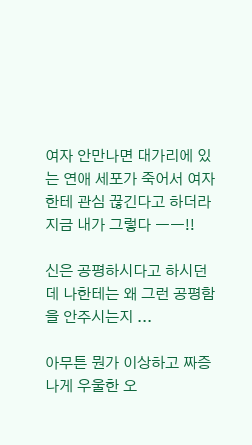여자 안만나면 대가리에 있는 연애 세포가 죽어서 여자한테 관심 끊긴다고 하더라 지금 내가 그렇다 ㅡㅡ!!

신은 공평하시다고 하시던데 나한테는 왜 그런 공평함을 안주시는지 ...

아무튼 뭔가 이상하고 짜증나게 우울한 오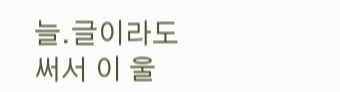늘.글이라도 써서 이 울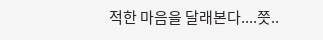적한 마음을 달래본다....쯧..